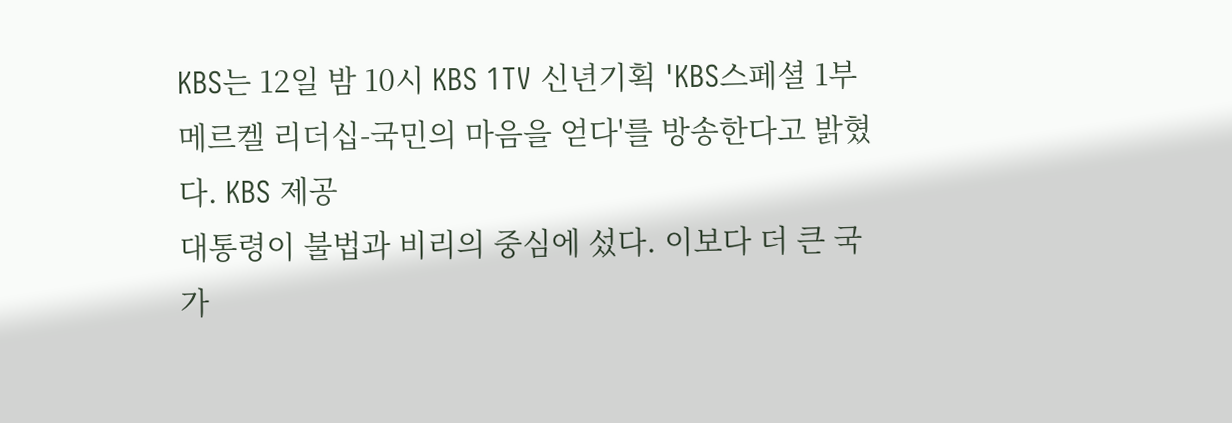KBS는 12일 밤 10시 KBS 1TV 신년기획 'KBS스페셜 1부 메르켈 리더십-국민의 마음을 얻다'를 방송한다고 밝혔다. KBS 제공
대통령이 불법과 비리의 중심에 섰다. 이보다 더 큰 국가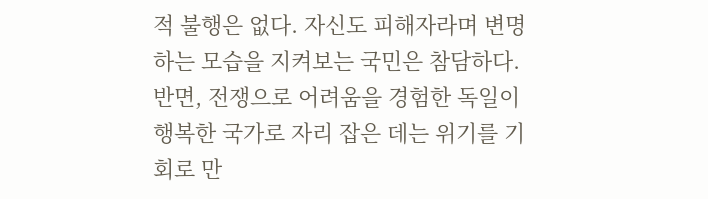적 불행은 없다. 자신도 피해자라며 변명하는 모습을 지켜보는 국민은 참담하다. 반면, 전쟁으로 어려움을 경험한 독일이 행복한 국가로 자리 잡은 데는 위기를 기회로 만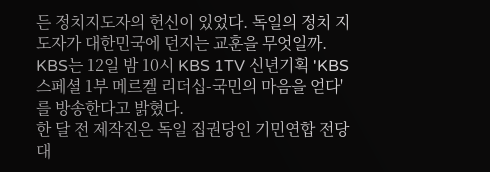든 정치지도자의 헌신이 있었다. 독일의 정치 지도자가 대한민국에 던지는 교훈을 무엇일까.
KBS는 12일 밤 10시 KBS 1TV 신년기획 'KBS스페셜 1부 메르켈 리더십-국민의 마음을 얻다'를 방송한다고 밝혔다.
한 달 전 제작진은 독일 집권당인 기민연합 전당대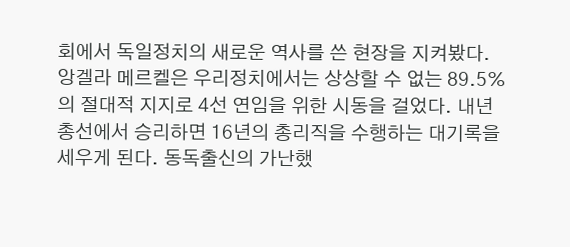회에서 독일정치의 새로운 역사를 쓴 현장을 지켜봤다. 앙겔라 메르켈은 우리정치에서는 상상할 수 없는 89.5%의 절대적 지지로 4선 연임을 위한 시동을 걸었다. 내년 총선에서 승리하면 16년의 총리직을 수행하는 대기록을 세우게 된다. 동독출신의 가난했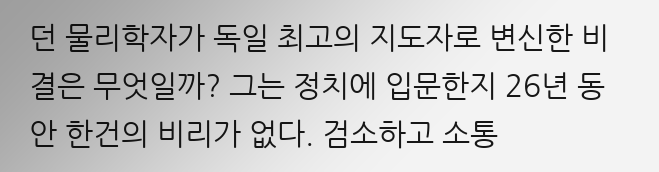던 물리학자가 독일 최고의 지도자로 변신한 비결은 무엇일까? 그는 정치에 입문한지 26년 동안 한건의 비리가 없다. 검소하고 소통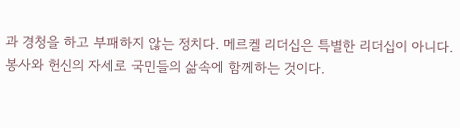과 경청을 하고 부패하지 않는 정치다. 메르켈 리더십은 특별한 리더십이 아니다. 봉사와 헌신의 자세로 국민들의 삶속에 함께하는 것이다.